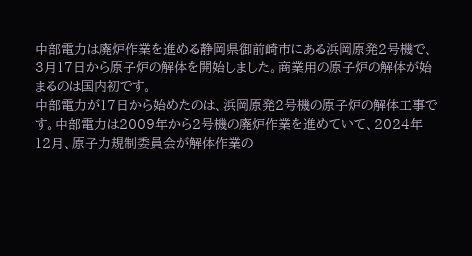中部電力は廃炉作業を進める静岡県御前崎市にある浜岡原発2号機で、3月17日から原子炉の解体を開始しました。商業用の原子炉の解体が始まるのは国内初です。
中部電力が17日から始めたのは、浜岡原発2号機の原子炉の解体工事です。中部電力は2009年から2号機の廃炉作業を進めていて、2024年12月、原子力規制委員会が解体作業の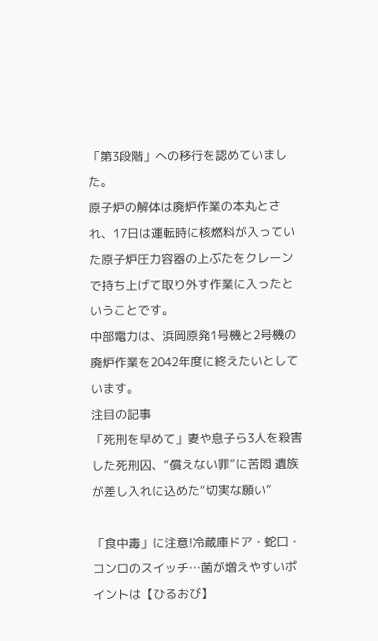「第3段階」への移行を認めていました。
原子炉の解体は廃炉作業の本丸とされ、17日は運転時に核燃料が入っていた原子炉圧力容器の上ぶたをクレーンで持ち上げて取り外す作業に入ったということです。
中部電力は、浜岡原発1号機と2号機の廃炉作業を2042年度に終えたいとしています。
注目の記事
「死刑を早めて」妻や息子ら3人を殺害した死刑囚、“償えない罪”に苦悶 遺族が差し入れに込めた“切実な願い”

「食中毒」に注意!冷蔵庫ドア・蛇口・コンロのスイッチ…菌が増えやすいポイントは【ひるおび】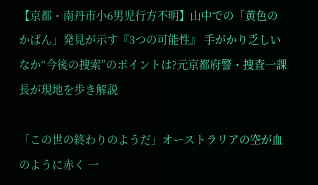【京都・南丹市小6男児行方不明】山中での「黄色のかばん」発見が示す『3つの可能性』 手がかり乏しいなか“今後の捜索”のポイントは?元京都府警・捜査一課長が現地を歩き解説

「この世の終わりのようだ」オーストラリアの空が血のように赤く 一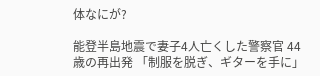体なにが?

能登半島地震で妻子4人亡くした警察官 44歳の再出発 「制服を脱ぎ、ギターを手に」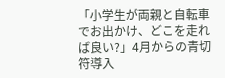「小学生が両親と自転車でお出かけ、どこを走れば良い?」4月からの青切符導入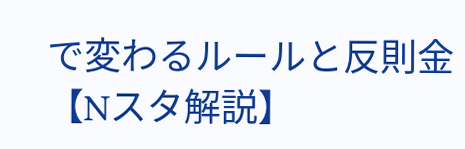で変わるルールと反則金【Nスタ解説】